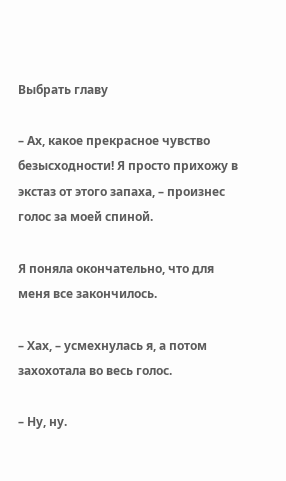Выбрать главу

– Ах, какое прекрасное чувство безысходности! Я просто прихожу в экстаз от этого запаха, – произнес голос за моей спиной.

Я поняла окончательно, что для меня все закончилось.

– Хах, – усмехнулась я, а потом захохотала во весь голос.

– Ну, ну.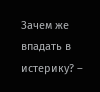Зачем же впадать в истерику? –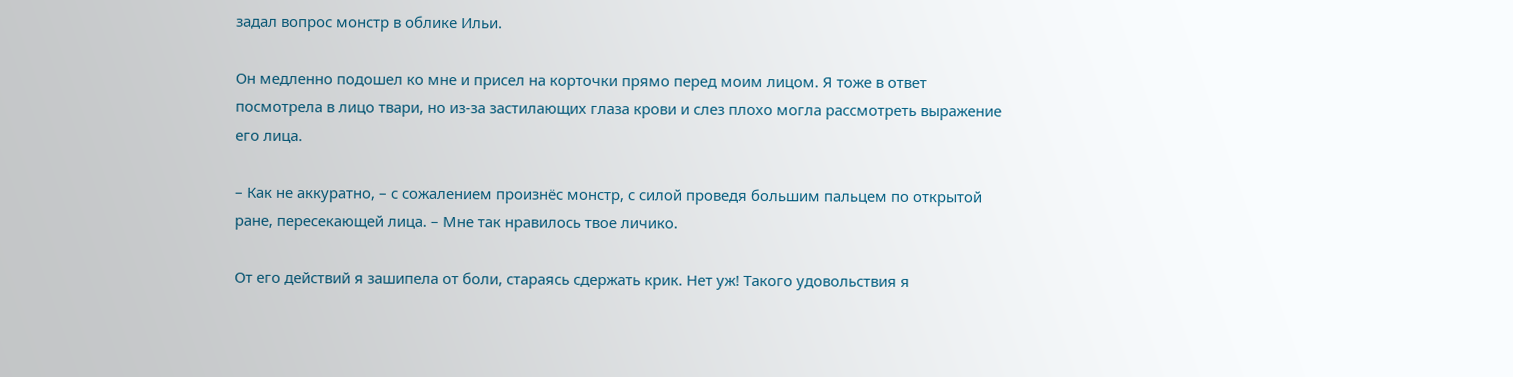задал вопрос монстр в облике Ильи.

Он медленно подошел ко мне и присел на корточки прямо перед моим лицом. Я тоже в ответ посмотрела в лицо твари, но из-за застилающих глаза крови и слез плохо могла рассмотреть выражение его лица.

– Как не аккуратно, – с сожалением произнёс монстр, с силой проведя большим пальцем по открытой ране, пересекающей лица. – Мне так нравилось твое личико.

От его действий я зашипела от боли, стараясь сдержать крик. Нет уж! Такого удовольствия я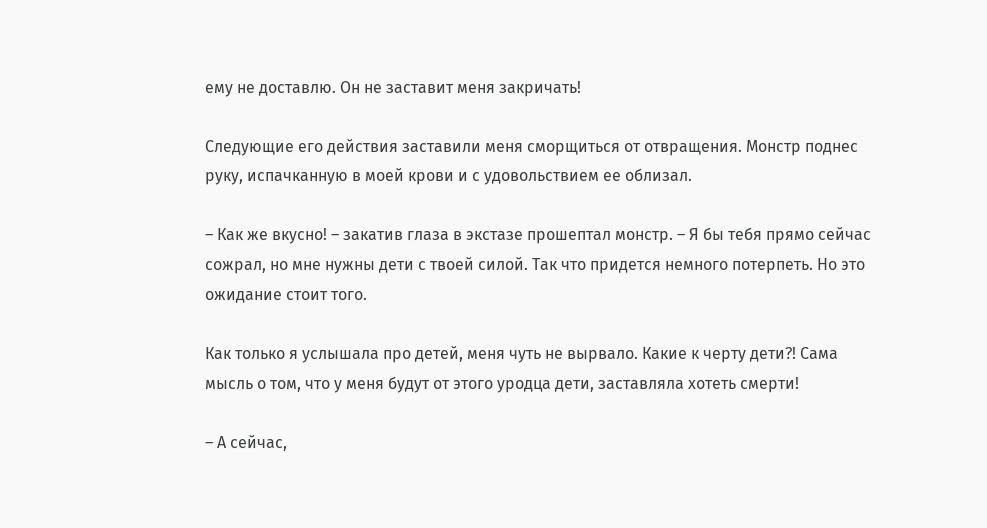ему не доставлю. Он не заставит меня закричать!

Следующие его действия заставили меня сморщиться от отвращения. Монстр поднес руку, испачканную в моей крови и с удовольствием ее облизал.

– Как же вкусно! – закатив глаза в экстазе прошептал монстр. – Я бы тебя прямо сейчас сожрал, но мне нужны дети с твоей силой. Так что придется немного потерпеть. Но это ожидание стоит того.

Как только я услышала про детей, меня чуть не вырвало. Какие к черту дети?! Сама мысль о том, что у меня будут от этого уродца дети, заставляла хотеть смерти!

– А сейчас,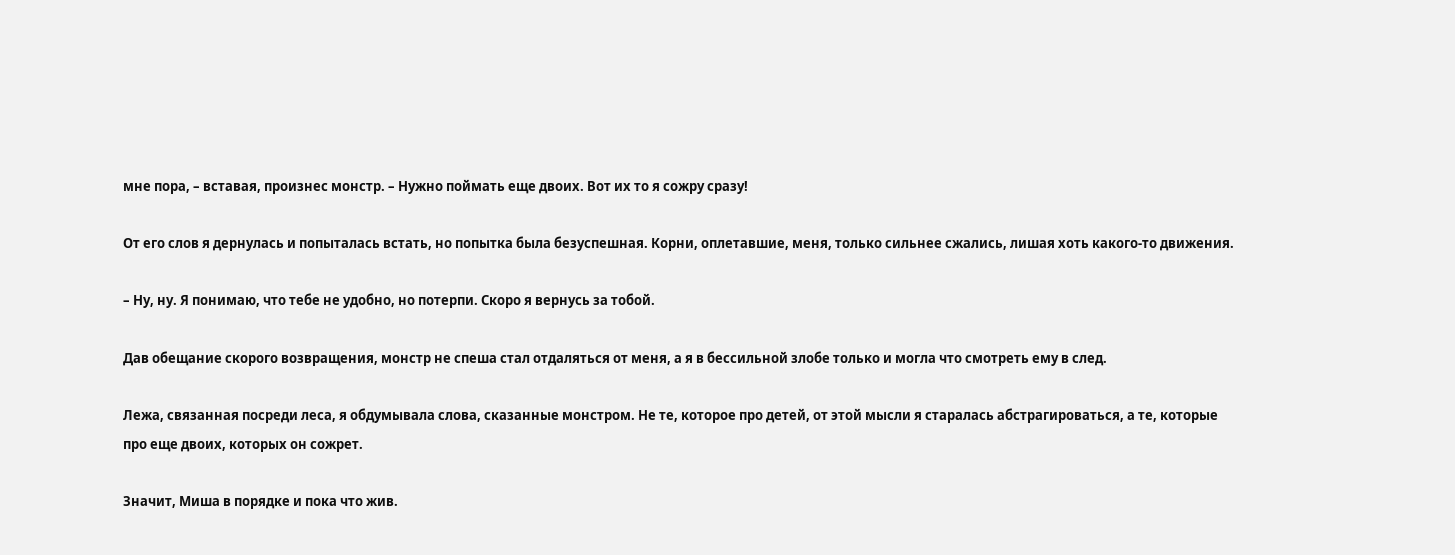мне пора, – вставая, произнес монстр. – Нужно поймать еще двоих. Вот их то я сожру сразу!

От его слов я дернулась и попыталась встать, но попытка была безуспешная. Корни, оплетавшие, меня, только сильнее сжались, лишая хоть какого-то движения.

– Ну, ну. Я понимаю, что тебе не удобно, но потерпи. Скоро я вернусь за тобой.

Дав обещание скорого возвращения, монстр не спеша стал отдаляться от меня, а я в бессильной злобе только и могла что смотреть ему в след.

Лежа, связанная посреди леса, я обдумывала слова, сказанные монстром. Не те, которое про детей, от этой мысли я старалась абстрагироваться, а те, которые про еще двоих, которых он сожрет.

Значит, Миша в порядке и пока что жив.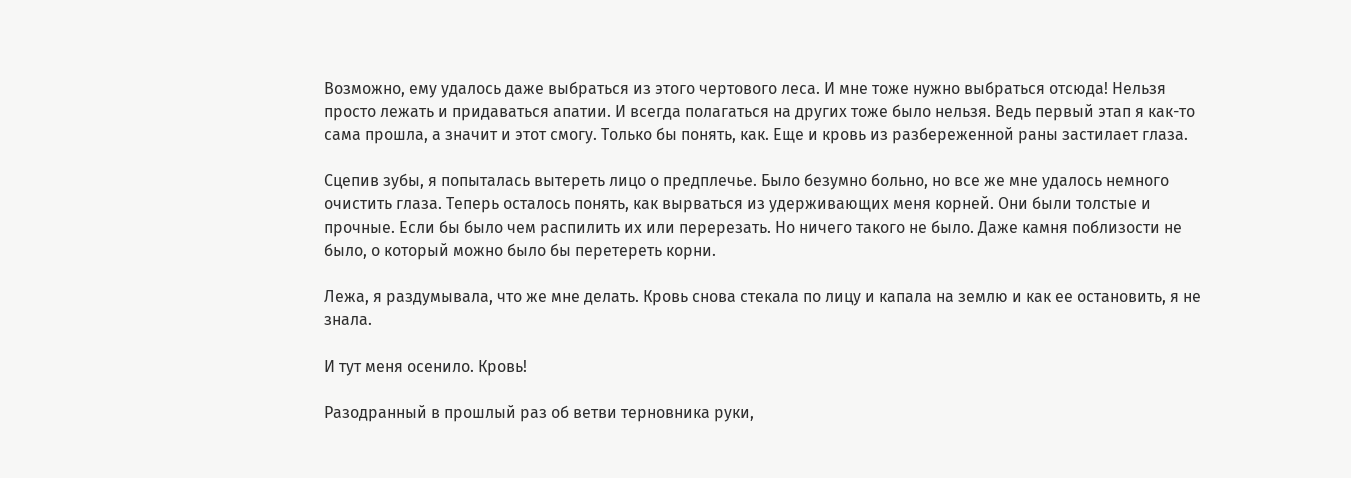Возможно, ему удалось даже выбраться из этого чертового леса. И мне тоже нужно выбраться отсюда! Нельзя просто лежать и придаваться апатии. И всегда полагаться на других тоже было нельзя. Ведь первый этап я как-то сама прошла, а значит и этот смогу. Только бы понять, как. Еще и кровь из разбереженной раны застилает глаза.

Сцепив зубы, я попыталась вытереть лицо о предплечье. Было безумно больно, но все же мне удалось немного очистить глаза. Теперь осталось понять, как вырваться из удерживающих меня корней. Они были толстые и прочные. Если бы было чем распилить их или перерезать. Но ничего такого не было. Даже камня поблизости не было, о который можно было бы перетереть корни.

Лежа, я раздумывала, что же мне делать. Кровь снова стекала по лицу и капала на землю и как ее остановить, я не знала.

И тут меня осенило. Кровь!

Разодранный в прошлый раз об ветви терновника руки,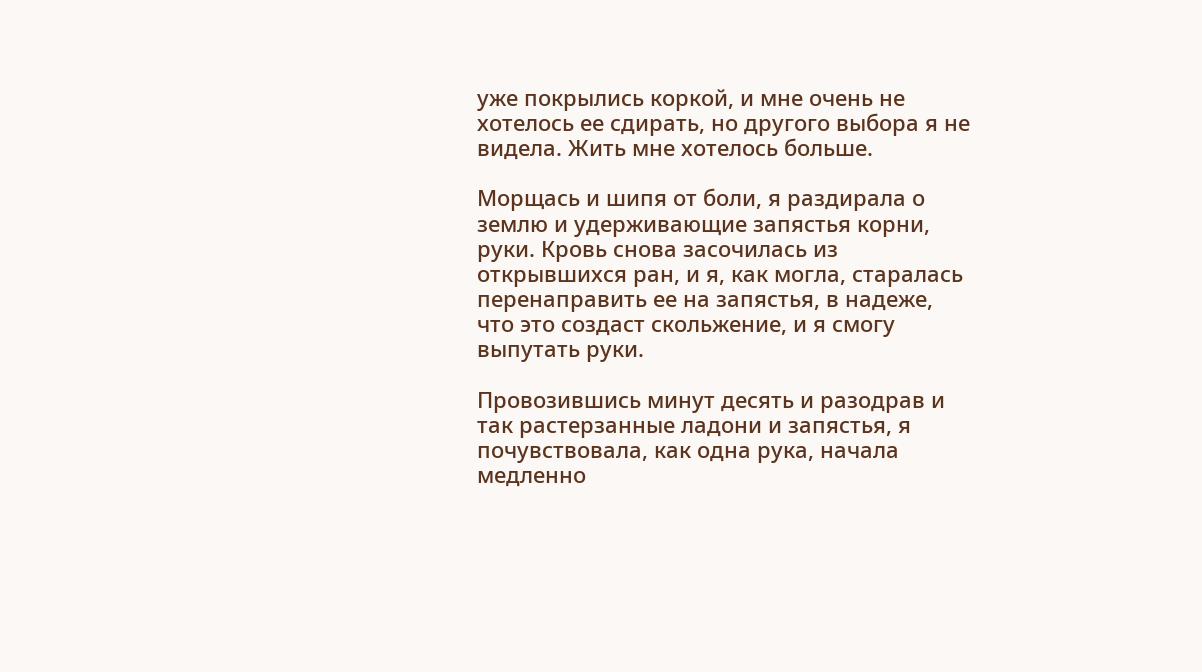уже покрылись коркой, и мне очень не хотелось ее сдирать, но другого выбора я не видела. Жить мне хотелось больше.

Морщась и шипя от боли, я раздирала о землю и удерживающие запястья корни, руки. Кровь снова засочилась из открывшихся ран, и я, как могла, старалась перенаправить ее на запястья, в надеже, что это создаст скольжение, и я смогу выпутать руки.

Провозившись минут десять и разодрав и так растерзанные ладони и запястья, я почувствовала, как одна рука, начала медленно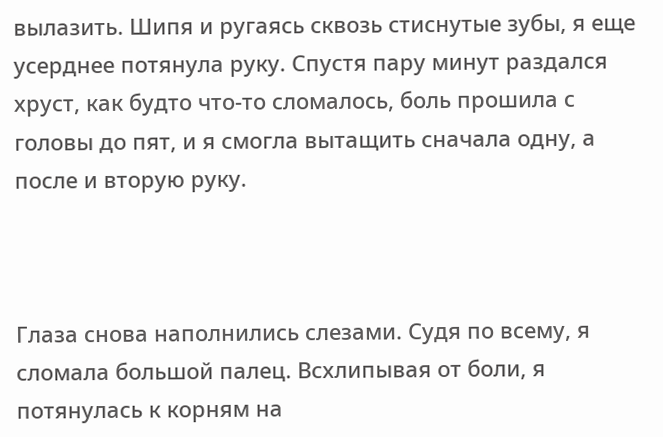вылазить. Шипя и ругаясь сквозь стиснутые зубы, я еще усерднее потянула руку. Спустя пару минут раздался хруст, как будто что-то сломалось, боль прошила с головы до пят, и я смогла вытащить сначала одну, а после и вторую руку.



Глаза снова наполнились слезами. Судя по всему, я сломала большой палец. Всхлипывая от боли, я потянулась к корням на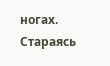ногах. Стараясь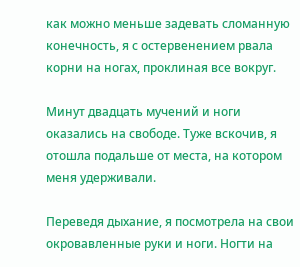как можно меньше задевать сломанную конечность, я с остервенением рвала корни на ногах, проклиная все вокруг.

Минут двадцать мучений и ноги оказались на свободе. Туже вскочив, я отошла подальше от места, на котором меня удерживали.

Переведя дыхание, я посмотрела на свои окровавленные руки и ноги. Ногти на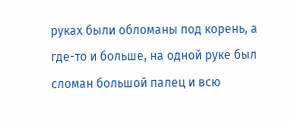руках были обломаны под корень, а где-то и больше, на одной руке был сломан большой палец и всю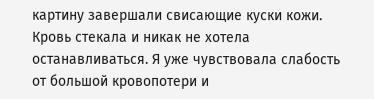картину завершали свисающие куски кожи. Кровь стекала и никак не хотела останавливаться. Я уже чувствовала слабость от большой кровопотери и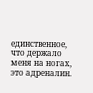единственное, что держало меня на ногах, это адреналин.